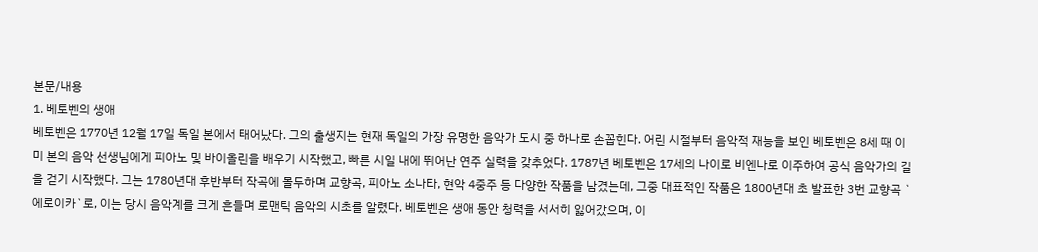본문/내용
1. 베토벤의 생애
베토벤은 1770년 12월 17일 독일 본에서 태어났다. 그의 출생지는 현재 독일의 가장 유명한 음악가 도시 중 하나로 손꼽힌다. 어린 시절부터 음악적 재능을 보인 베토벤은 8세 때 이미 본의 음악 선생님에게 피아노 및 바이올린을 배우기 시작했고, 빠른 시일 내에 뛰어난 연주 실력을 갖추었다. 1787년 베토벤은 17세의 나이로 비엔나로 이주하여 공식 음악가의 길을 걷기 시작했다. 그는 1780년대 후반부터 작곡에 몰두하며 교향곡, 피아노 소나타, 현악 4중주 등 다양한 작품을 남겼는데, 그중 대표적인 작품은 1800년대 초 발표한 3번 교향곡 `에로이카`로, 이는 당시 음악계를 크게 흔들며 로맨틱 음악의 시초를 알렸다. 베토벤은 생애 동안 청력을 서서히 잃어갔으며, 이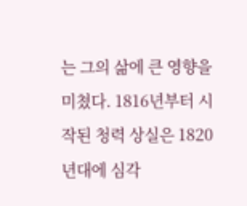는 그의 삶에 큰 영향을 미쳤다. 1816년부터 시작된 청력 상실은 1820년대에 심각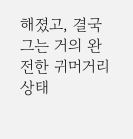해졌고, 결국 그는 거의 완전한 귀머거리 상태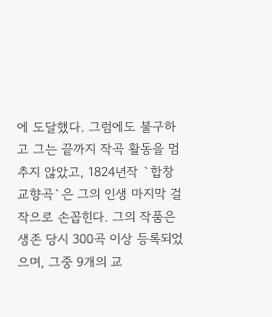에 도달했다. 그럼에도 불구하고 그는 끝까지 작곡 활동을 멈추지 않았고, 1824년작 `합창 교향곡`은 그의 인생 마지막 걸작으로 손꼽힌다. 그의 작품은 생존 당시 300곡 이상 등록되었으며, 그중 9개의 교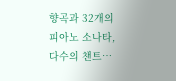향곡과 32개의 피아노 소나타, 다수의 챈트…